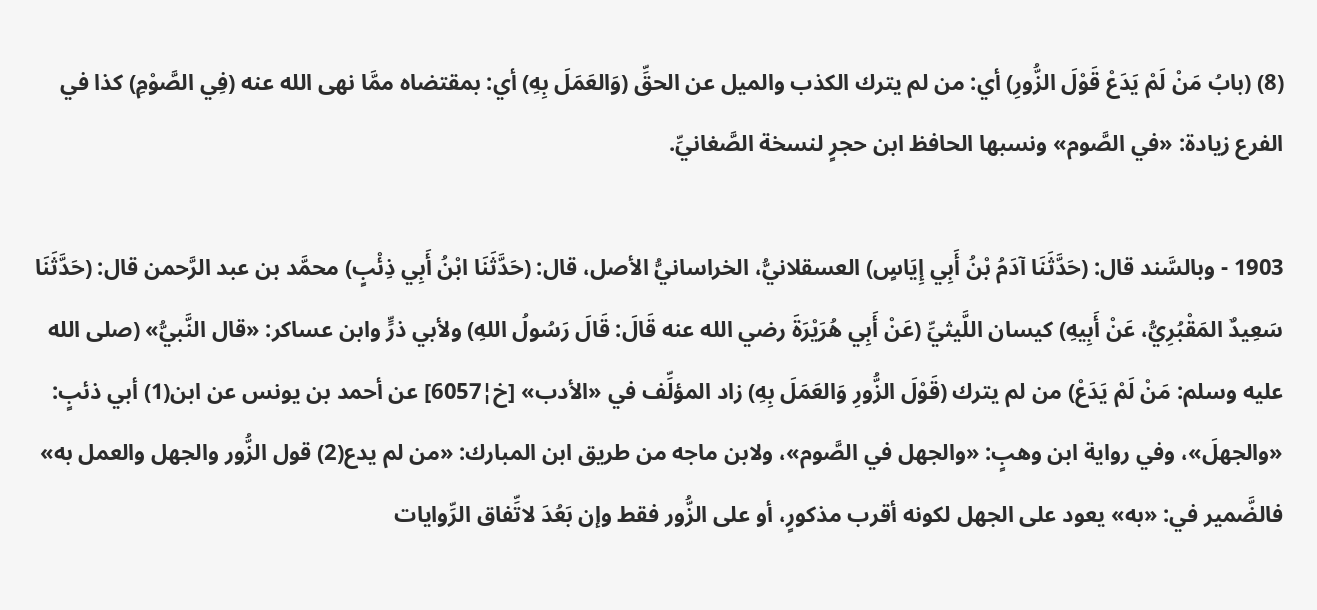(8) (بابُ مَنْ لَمْ يَدَعْ قَوْلَ الزُّورِ) أي: من لم يترك الكذب والميل عن الحقِّ (وَالعَمَلَ بِهِ) أي: بمقتضاه ممَّا نهى الله عنه (فِي الصَّوْمِ) كذا في الفرع زيادة: «في الصَّوم» ونسبها الحافظ ابن حجرٍ لنسخة الصَّغانيِّ.

1903 - وبالسَّند قال: (حَدَّثَنَا آدَمُ بْنُ أَبِي إِيَاسٍ) العسقلانيُّ، الخراسانيُّ الأصل، قال: (حَدَّثَنَا ابْنُ أَبِي ذِئْبٍ) محمَّد بن عبد الرَّحمن قال: (حَدَّثَنَا سَعِيدٌ المَقْبُرِيُّ، عَنْ أَبِيهِ) كيسان اللَّيثيِّ (عَنْ أَبِي هُرَيْرَةَ رضي الله عنه قَالَ: قَالَ رَسُولُ اللهِ) ولأبي ذرٍّ وابن عساكر: «قال النَّبيُّ» (صلى الله عليه وسلم: مَنْ لَمْ يَدَعْ) من لم يترك (قَوْلَ الزُّورِ وَالعَمَلَ بِهِ) زاد المؤلِّف في «الأدب» [خ¦6057] عن أحمد بن يونس عن ابن(1) أبي ذئبٍ: «والجهلَ»، وفي رواية ابن وهبٍ: «والجهل في الصَّوم»، ولابن ماجه من طريق ابن المبارك: «من لم يدع(2) قول الزُّور والجهل والعمل به» فالضَّمير في: «به» يعود على الجهل لكونه أقرب مذكورٍ، أو على الزُّور فقط وإن بَعُدَ لاتِّفاق الرِّوايات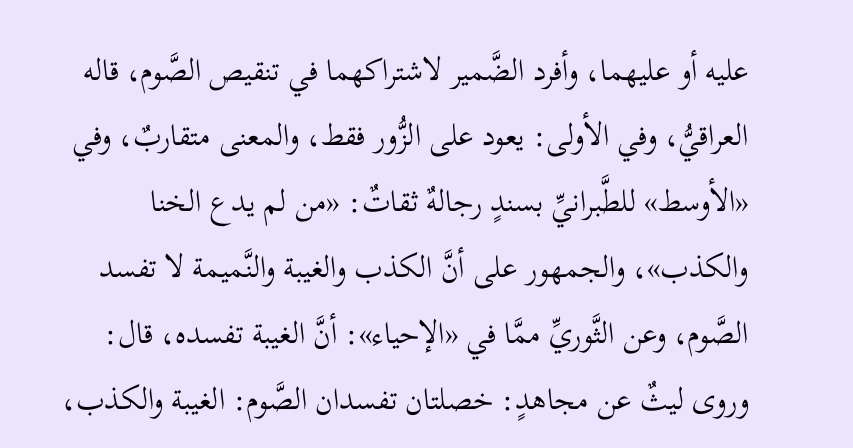عليه أو عليهما، وأفرد الضَّمير لاشتراكهما في تنقيص الصَّوم، قاله العراقيُّ، وفي الأولى: يعود على الزُّور فقط، والمعنى متقاربٌ، وفي «الأوسط» للطَّبرانيِّ بسندٍ رجالهٌ ثقاتٌ: «من لم يدع الخنا والكذب»، والجمهور على أنَّ الكذب والغيبة والنَّميمة لا تفسد الصَّوم، وعن الثَّوريِّ ممَّا في «الإحياء»: أنَّ الغيبة تفسده، قال: وروى ليثٌ عن مجاهدٍ: خصلتان تفسدان الصَّوم: الغيبة والكذب،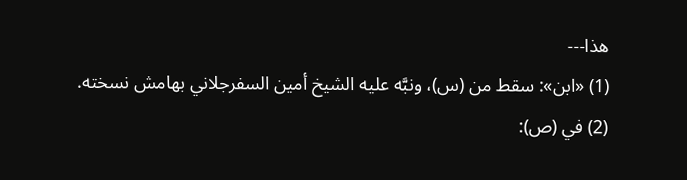هذا---
(1) «ابن»: سقط من (س)، ونبَّه عليه الشيخ أمين السفرجلاني بهامش نسخته.
(2) في (ص):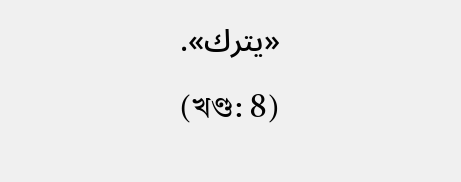«يترك».

(খণ্ড: 8)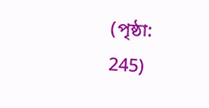(পৃষ্ঠা: 245)